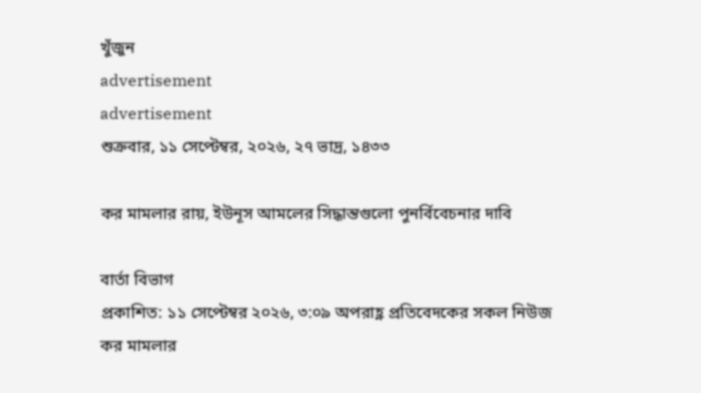খুঁজুন
advertisement
advertisement
শুক্রবার, ১১ সেপ্টেম্বর, ২০২৬, ২৭ ভাদ্র, ১৪৩৩

কর মামলার রায়, ইউনূস আমলের সিদ্ধান্তগুলো পুনর্বিবেচনার দাবি

বার্তা বিভাগ
প্রকাশিত: ১১ সেপ্টেম্বর ২০২৬, ৩:০৯ অপরাহ্ণ প্রতিবেদকের সকল নিউজ
কর মামলার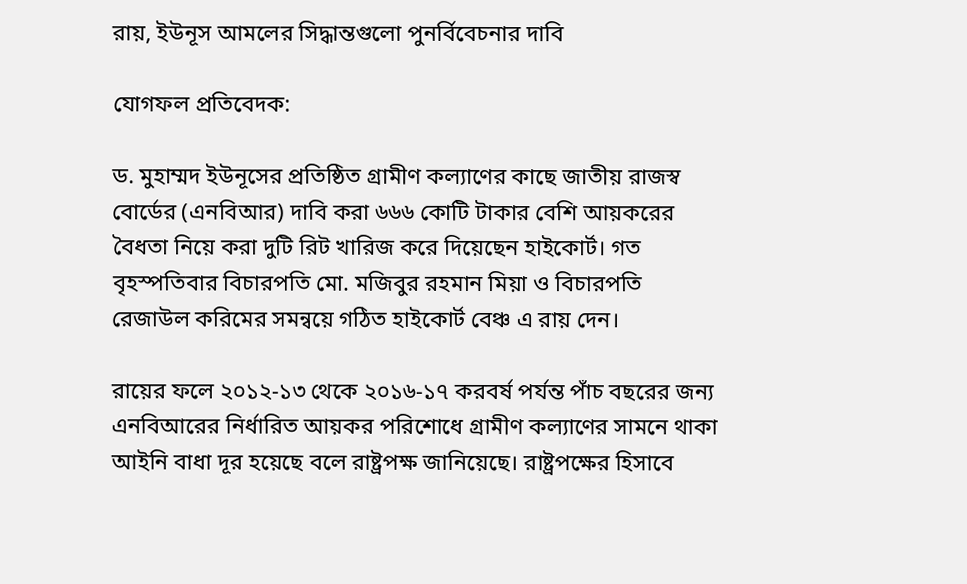রায়, ইউনূস আমলের সিদ্ধান্তগুলো পুনর্বিবেচনার দাবি

যোগফল প্রতিবেদক:

ড. মুহাম্মদ ইউনূসের প্রতিষ্ঠিত গ্রামীণ কল্যাণের কাছে জাতীয় রাজস্ব বোর্ডের (এনবিআর) দাবি করা ৬৬৬ কোটি টাকার বেশি আয়করের বৈধতা নিয়ে করা দুটি রিট খারিজ করে দিয়েছেন হাইকোর্ট। গত বৃহস্পতিবার বিচারপতি মো. মজিবুর রহমান মিয়া ও বিচারপতি রেজাউল করিমের সমন্বয়ে গঠিত হাইকোর্ট বেঞ্চ এ রায় দেন।

রায়ের ফলে ২০১২-১৩ থেকে ২০১৬-১৭ করবর্ষ পর্যন্ত পাঁচ বছরের জন্য এনবিআরের নির্ধারিত আয়কর পরিশোধে গ্রামীণ কল্যাণের সামনে থাকা আইনি বাধা দূর হয়েছে বলে রাষ্ট্রপক্ষ জানিয়েছে। রাষ্ট্রপক্ষের হিসাবে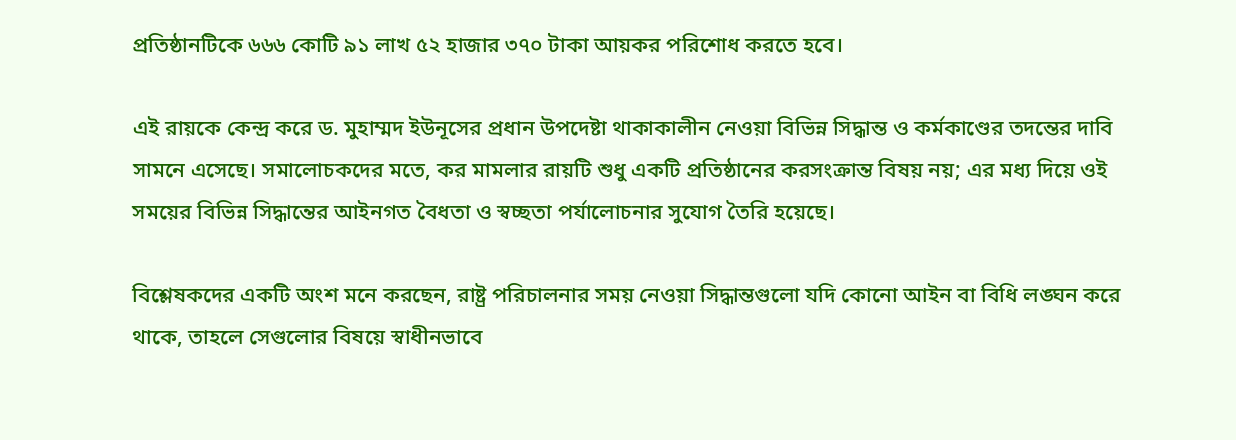প্রতিষ্ঠানটিকে ৬৬৬ কোটি ৯১ লাখ ৫২ হাজার ৩৭০ টাকা আয়কর পরিশোধ করতে হবে।

এই রায়কে কেন্দ্র করে ড. মুহাম্মদ ইউনূসের প্রধান উপদেষ্টা থাকাকালীন নেওয়া বিভিন্ন সিদ্ধান্ত ও কর্মকাণ্ডের তদন্তের দাবি সামনে এসেছে। সমালোচকদের মতে, কর মামলার রায়টি শুধু একটি প্রতিষ্ঠানের করসংক্রান্ত বিষয় নয়; এর মধ্য দিয়ে ওই সময়ের বিভিন্ন সিদ্ধান্তের আইনগত বৈধতা ও স্বচ্ছতা পর্যালোচনার সুযোগ তৈরি হয়েছে।

বিশ্লেষকদের একটি অংশ মনে করছেন, রাষ্ট্র পরিচালনার সময় নেওয়া সিদ্ধান্তগুলো যদি কোনো আইন বা বিধি লঙ্ঘন করে থাকে, তাহলে সেগুলোর বিষয়ে স্বাধীনভাবে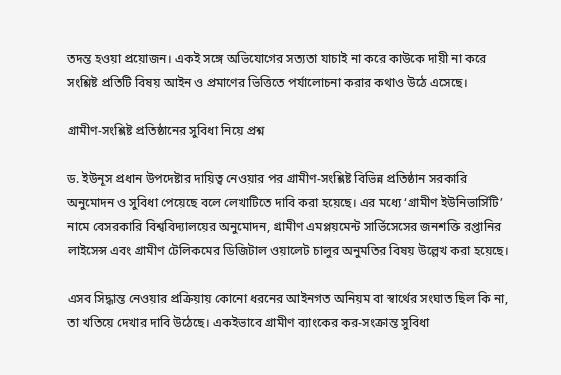তদন্ত হওয়া প্রয়োজন। একই সঙ্গে অভিযোগের সত্যতা যাচাই না করে কাউকে দায়ী না করে সংশ্লিষ্ট প্রতিটি বিষয় আইন ও প্রমাণের ভিত্তিতে পর্যালোচনা করার কথাও উঠে এসেছে।

গ্রামীণ-সংশ্লিষ্ট প্রতিষ্ঠানের সুবিধা নিয়ে প্রশ্ন

ড. ইউনূস প্রধান উপদেষ্টার দায়িত্ব নেওয়ার পর গ্রামীণ-সংশ্লিষ্ট বিভিন্ন প্রতিষ্ঠান সরকারি অনুমোদন ও সুবিধা পেয়েছে বলে লেখাটিতে দাবি করা হয়েছে। এর মধ্যে ‘গ্রামীণ ইউনিভার্সিটি’ নামে বেসরকারি বিশ্ববিদ্যালয়ের অনুমোদন, গ্রামীণ এমপ্লয়মেন্ট সার্ভিসেসের জনশক্তি রপ্তানির লাইসেন্স এবং গ্রামীণ টেলিকমের ডিজিটাল ওয়ালেট চালুর অনুমতির বিষয় উল্লেখ করা হয়েছে।

এসব সিদ্ধান্ত নেওয়ার প্রক্রিয়ায় কোনো ধরনের আইনগত অনিয়ম বা স্বার্থের সংঘাত ছিল কি না, তা খতিয়ে দেখার দাবি উঠেছে। একইভাবে গ্রামীণ ব্যাংকের কর-সংক্রান্ত সুবিধা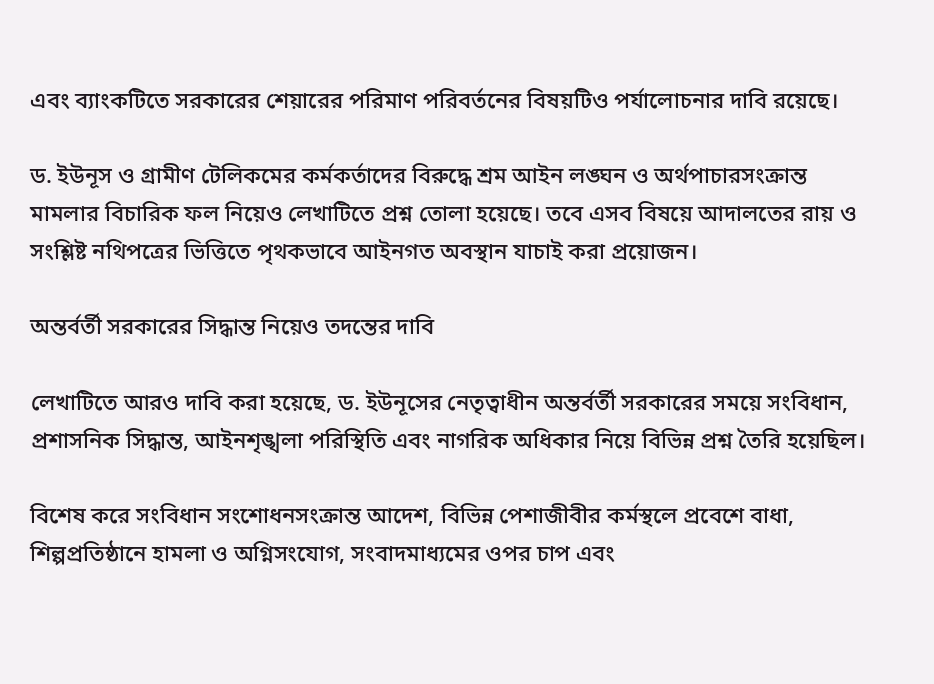এবং ব্যাংকটিতে সরকারের শেয়ারের পরিমাণ পরিবর্তনের বিষয়টিও পর্যালোচনার দাবি রয়েছে।

ড. ইউনূস ও গ্রামীণ টেলিকমের কর্মকর্তাদের বিরুদ্ধে শ্রম আইন লঙ্ঘন ও অর্থপাচারসংক্রান্ত মামলার বিচারিক ফল নিয়েও লেখাটিতে প্রশ্ন তোলা হয়েছে। তবে এসব বিষয়ে আদালতের রায় ও সংশ্লিষ্ট নথিপত্রের ভিত্তিতে পৃথকভাবে আইনগত অবস্থান যাচাই করা প্রয়োজন।

অন্তর্বর্তী সরকারের সিদ্ধান্ত নিয়েও তদন্তের দাবি

লেখাটিতে আরও দাবি করা হয়েছে, ড. ইউনূসের নেতৃত্বাধীন অন্তর্বর্তী সরকারের সময়ে সংবিধান, প্রশাসনিক সিদ্ধান্ত, আইনশৃঙ্খলা পরিস্থিতি এবং নাগরিক অধিকার নিয়ে বিভিন্ন প্রশ্ন তৈরি হয়েছিল।

বিশেষ করে সংবিধান সংশোধনসংক্রান্ত আদেশ, বিভিন্ন পেশাজীবীর কর্মস্থলে প্রবেশে বাধা, শিল্পপ্রতিষ্ঠানে হামলা ও অগ্নিসংযোগ, সংবাদমাধ্যমের ওপর চাপ এবং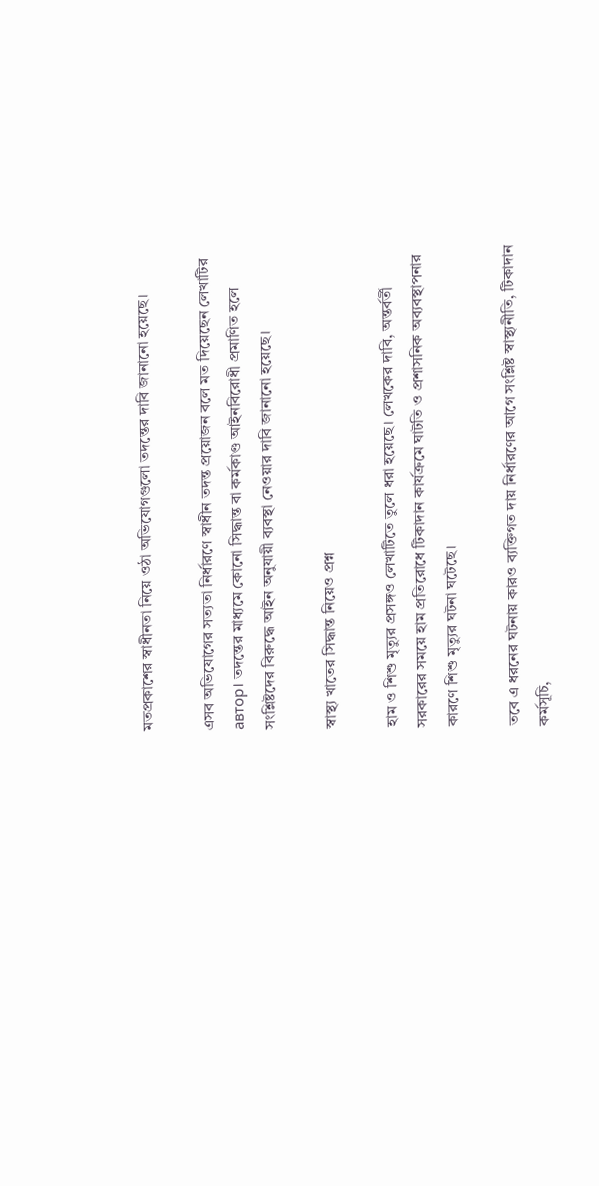মতপ্রকাশের স্বাধীনতা নিয়ে ওঠা অভিযোগগুলো তদন্তের দাবি জানানো হয়েছে।

এসব অভিযোগের সত্যতা নির্ধারণে স্বাধীন তদন্ত প্রয়োজন বলে মত দিয়েছেন লেখাটির автор। তদন্তের মাধ্যমে কোনো সিদ্ধান্ত বা কর্মকাণ্ড আইনবিরোধী প্রমাণিত হলে সংশ্লিষ্টদের বিরুদ্ধে আইন অনুযায়ী ব্যবস্থা নেওয়ার দাবি জানানো হয়েছে।

স্বাস্থ্য খাতের সিদ্ধান্ত নিয়েও প্রশ্ন

হাম ও শিশু মৃত্যুর প্রসঙ্গও লেখাটিতে তুলে ধরা হয়েছে। লেখকের দাবি, অন্তর্বর্তী সরকারের সময়ে হাম প্রতিরোধে টিকাদান কার্যক্রমে ঘাটতি ও প্রশাসনিক অব্যবস্থাপনার কারণে শিশু মৃত্যুর ঘটনা ঘটেছে।

তবে এ ধরনের ঘটনায় কারও ব্যক্তিগত দায় নির্ধারণের আগে সংশ্লিষ্ট স্বাস্থ্যনীতি, টিকাদান কর্মসূচি,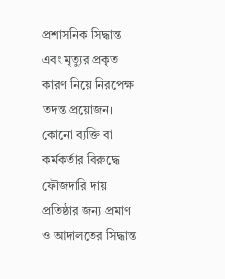প্রশাসনিক সিদ্ধান্ত এবং মৃত্যুর প্রকৃত কারণ নিয়ে নিরপেক্ষ তদন্ত প্রয়োজন। কোনো ব্যক্তি বা কর্মকর্তার বিরুদ্ধে ফৌজদারি দায় প্রতিষ্ঠার জন্য প্রমাণ ও আদালতের সিদ্ধান্ত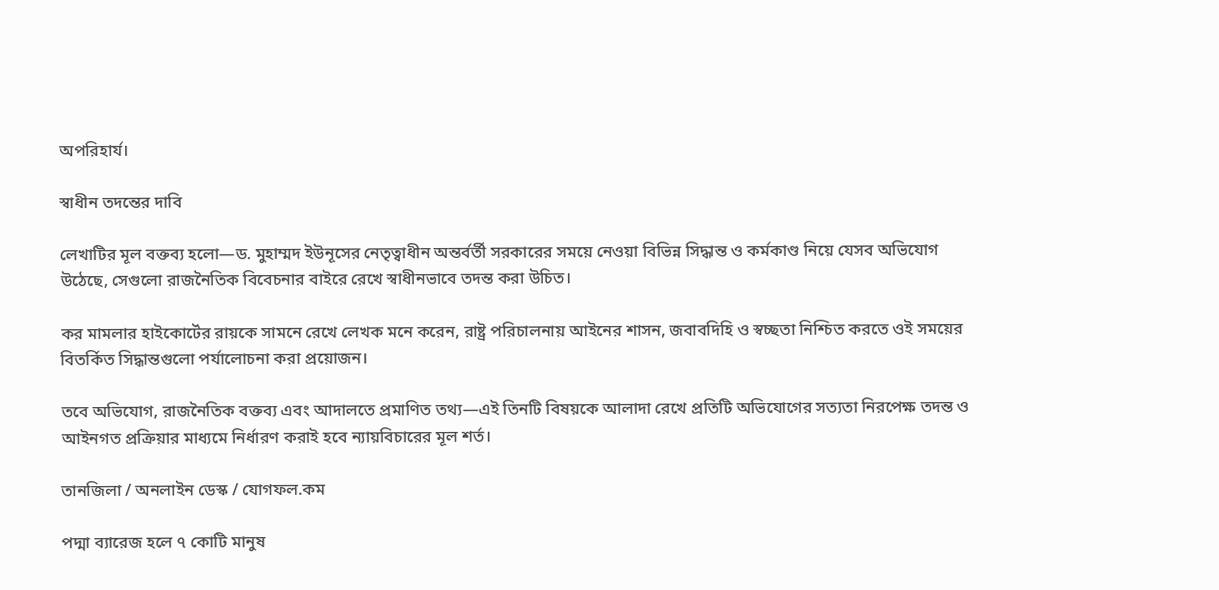অপরিহার্য।

স্বাধীন তদন্তের দাবি

লেখাটির মূল বক্তব্য হলো—ড. মুহাম্মদ ইউনূসের নেতৃত্বাধীন অন্তর্বর্তী সরকারের সময়ে নেওয়া বিভিন্ন সিদ্ধান্ত ও কর্মকাণ্ড নিয়ে যেসব অভিযোগ উঠেছে, সেগুলো রাজনৈতিক বিবেচনার বাইরে রেখে স্বাধীনভাবে তদন্ত করা উচিত।

কর মামলার হাইকোর্টের রায়কে সামনে রেখে লেখক মনে করেন, রাষ্ট্র পরিচালনায় আইনের শাসন, জবাবদিহি ও স্বচ্ছতা নিশ্চিত করতে ওই সময়ের বিতর্কিত সিদ্ধান্তগুলো পর্যালোচনা করা প্রয়োজন।

তবে অভিযোগ, রাজনৈতিক বক্তব্য এবং আদালতে প্রমাণিত তথ্য—এই তিনটি বিষয়কে আলাদা রেখে প্রতিটি অভিযোগের সত্যতা নিরপেক্ষ তদন্ত ও আইনগত প্রক্রিয়ার মাধ্যমে নির্ধারণ করাই হবে ন্যায়বিচারের মূল শর্ত।

তানজিলা / অনলাইন ডেস্ক / যোগফল.কম

পদ্মা ব্যারেজ হলে ৭ কোটি মানুষ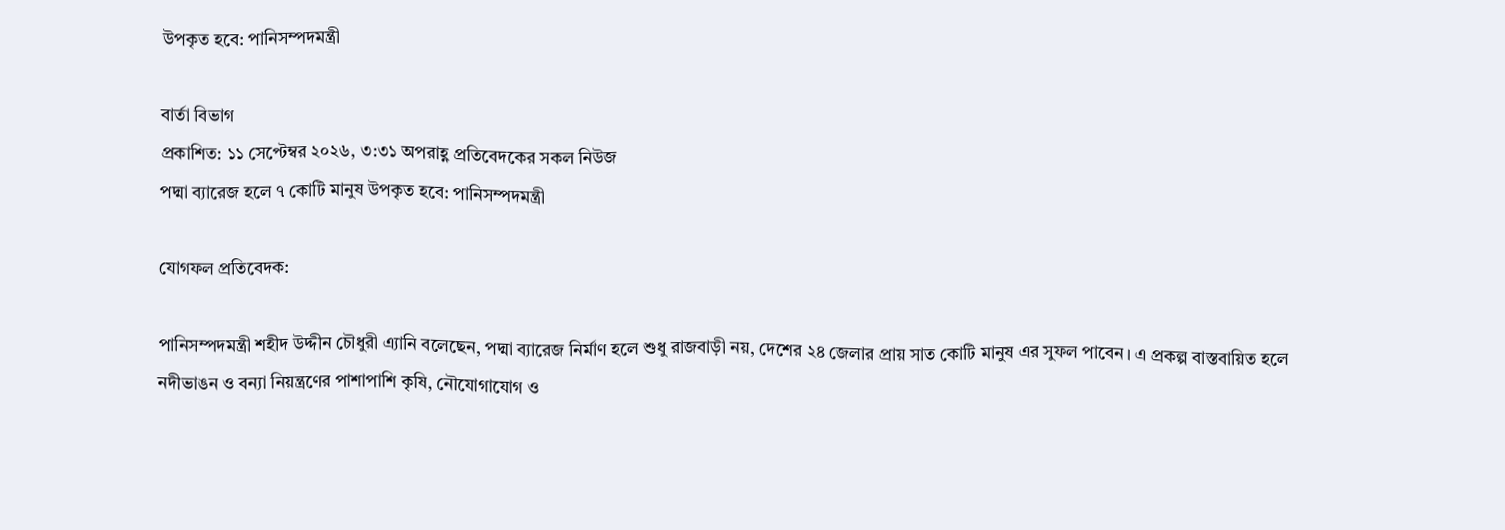উপকৃত হবে: পানিসম্পদমন্ত্রী

বার্তা বিভাগ
প্রকাশিত: ১১ সেপ্টেম্বর ২০২৬, ৩:৩১ অপরাহ্ণ প্রতিবেদকের সকল নিউজ
পদ্মা ব্যারেজ হলে ৭ কোটি মানুষ উপকৃত হবে: পানিসম্পদমন্ত্রী

যোগফল প্রতিবেদক:

পানিসম্পদমন্ত্রী শহীদ উদ্দীন চৌধুরী এ্যানি বলেছেন, পদ্মা ব্যারেজ নির্মাণ হলে শুধু রাজবাড়ী নয়, দেশের ২৪ জেলার প্রায় সাত কোটি মানুষ এর সুফল পাবেন। এ প্রকল্প বাস্তবায়িত হলে নদীভাঙন ও বন্যা নিয়ন্ত্রণের পাশাপাশি কৃষি, নৌযোগাযোগ ও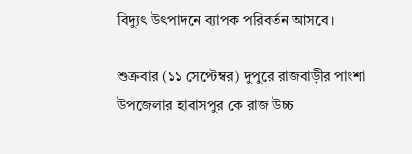বিদ্যুৎ উৎপাদনে ব্যাপক পরিবর্তন আসবে।

শুক্রবার (১১ সেপ্টেম্বর) দুপুরে রাজবাড়ীর পাংশা উপজেলার হাবাসপুর কে রাজ উচ্চ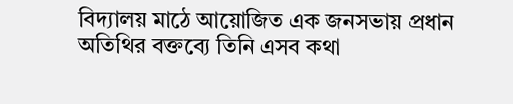বিদ্যালয় মাঠে আয়োজিত এক জনসভায় প্রধান অতিথির বক্তব্যে তিনি এসব কথা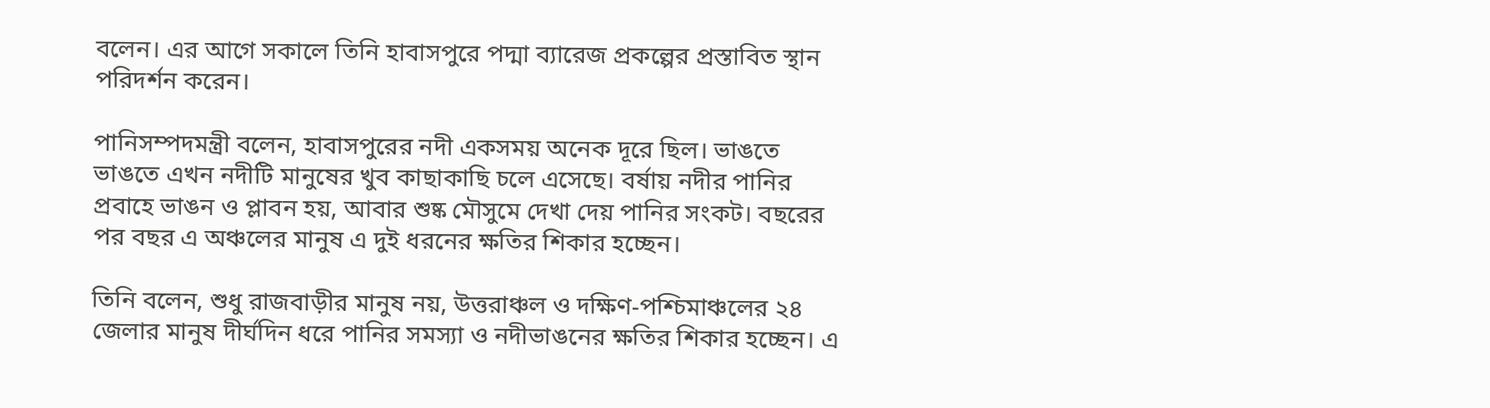বলেন। এর আগে সকালে তিনি হাবাসপুরে পদ্মা ব্যারেজ প্রকল্পের প্রস্তাবিত স্থান পরিদর্শন করেন।

পানিসম্পদমন্ত্রী বলেন, হাবাসপুরের নদী একসময় অনেক দূরে ছিল। ভাঙতে ভাঙতে এখন নদীটি মানুষের খুব কাছাকাছি চলে এসেছে। বর্ষায় নদীর পানির প্রবাহে ভাঙন ও প্লাবন হয়, আবার শুষ্ক মৌসুমে দেখা দেয় পানির সংকট। বছরের পর বছর এ অঞ্চলের মানুষ এ দুই ধরনের ক্ষতির শিকার হচ্ছেন।

তিনি বলেন, শুধু রাজবাড়ীর মানুষ নয়, উত্তরাঞ্চল ও দক্ষিণ-পশ্চিমাঞ্চলের ২৪ জেলার মানুষ দীর্ঘদিন ধরে পানির সমস্যা ও নদীভাঙনের ক্ষতির শিকার হচ্ছেন। এ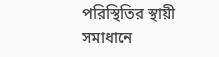পরিস্থিতির স্থায়ী সমাধানে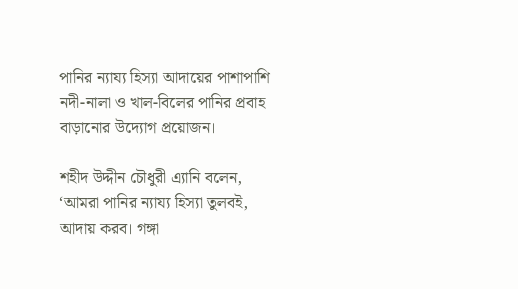পানির ন্যায্য হিস্যা আদায়ের পাশাপাশি নদী-নালা ও খাল-বিলের পানির প্রবাহ বাড়ানোর উদ্যোগ প্রয়োজন।

শহীদ উদ্দীন চৌধুরী এ্যানি বলেন, ‘আমরা পানির ন্যায্য হিস্যা তুলবই, আদায় করব। গঙ্গা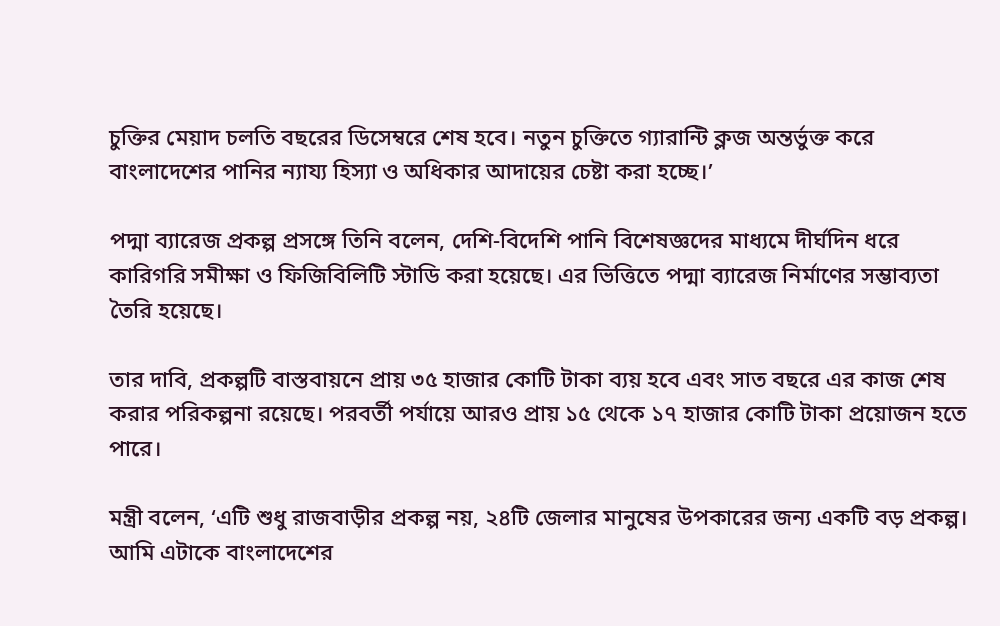চুক্তির মেয়াদ চলতি বছরের ডিসেম্বরে শেষ হবে। নতুন চুক্তিতে গ্যারান্টি ক্লজ অন্তর্ভুক্ত করে বাংলাদেশের পানির ন্যায্য হিস্যা ও অধিকার আদায়ের চেষ্টা করা হচ্ছে।’

পদ্মা ব্যারেজ প্রকল্প প্রসঙ্গে তিনি বলেন, দেশি-বিদেশি পানি বিশেষজ্ঞদের মাধ্যমে দীর্ঘদিন ধরে কারিগরি সমীক্ষা ও ফিজিবিলিটি স্টাডি করা হয়েছে। এর ভিত্তিতে পদ্মা ব্যারেজ নির্মাণের সম্ভাব্যতা তৈরি হয়েছে।

তার দাবি, প্রকল্পটি বাস্তবায়নে প্রায় ৩৫ হাজার কোটি টাকা ব্যয় হবে এবং সাত বছরে এর কাজ শেষ করার পরিকল্পনা রয়েছে। পরবর্তী পর্যায়ে আরও প্রায় ১৫ থেকে ১৭ হাজার কোটি টাকা প্রয়োজন হতে পারে।

মন্ত্রী বলেন, ‘এটি শুধু রাজবাড়ীর প্রকল্প নয়, ২৪টি জেলার মানুষের উপকারের জন্য একটি বড় প্রকল্প। আমি এটাকে বাংলাদেশের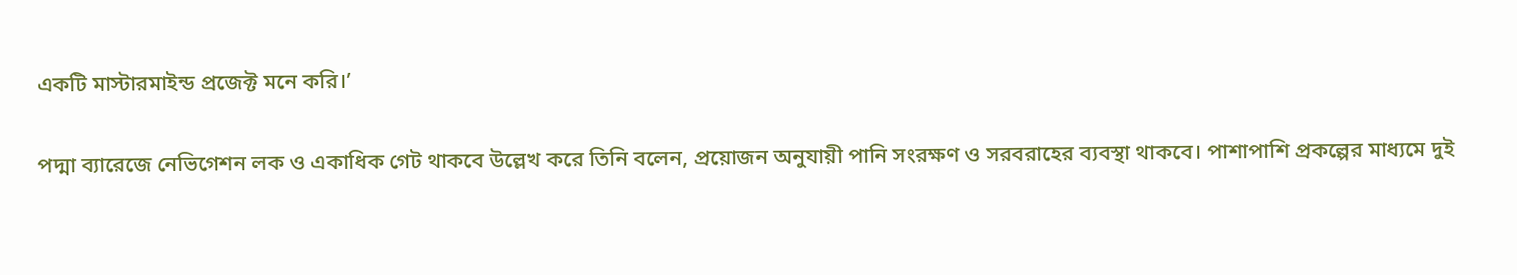একটি মাস্টারমাইন্ড প্রজেক্ট মনে করি।’

পদ্মা ব্যারেজে নেভিগেশন লক ও একাধিক গেট থাকবে উল্লেখ করে তিনি বলেন, প্রয়োজন অনুযায়ী পানি সংরক্ষণ ও সরবরাহের ব্যবস্থা থাকবে। পাশাপাশি প্রকল্পের মাধ্যমে দুই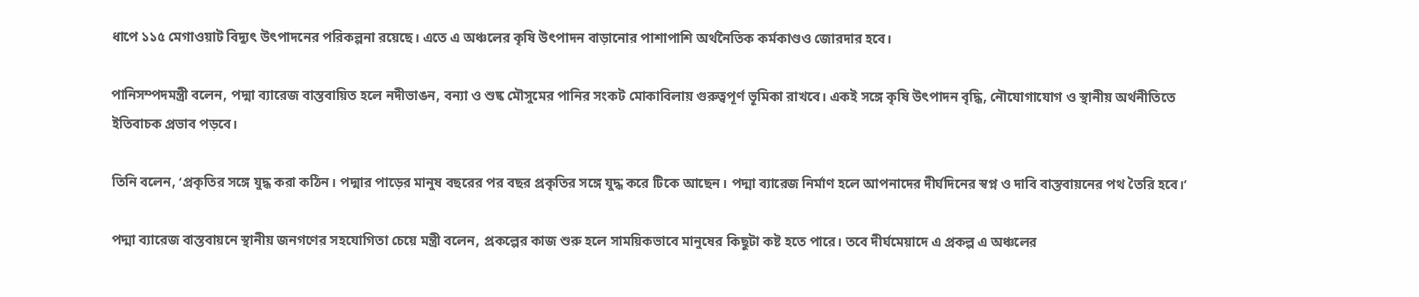ধাপে ১১৫ মেগাওয়াট বিদ্যুৎ উৎপাদনের পরিকল্পনা রয়েছে। এতে এ অঞ্চলের কৃষি উৎপাদন বাড়ানোর পাশাপাশি অর্থনৈতিক কর্মকাণ্ডও জোরদার হবে।

পানিসম্পদমন্ত্রী বলেন, পদ্মা ব্যারেজ বাস্তবায়িত হলে নদীভাঙন, বন্যা ও শুষ্ক মৌসুমের পানির সংকট মোকাবিলায় গুরুত্বপূর্ণ ভূমিকা রাখবে। একই সঙ্গে কৃষি উৎপাদন বৃদ্ধি, নৌযোগাযোগ ও স্থানীয় অর্থনীতিতে ইতিবাচক প্রভাব পড়বে।

তিনি বলেন, ‘প্রকৃতির সঙ্গে যুদ্ধ করা কঠিন। পদ্মার পাড়ের মানুষ বছরের পর বছর প্রকৃতির সঙ্গে যুদ্ধ করে টিকে আছেন। পদ্মা ব্যারেজ নির্মাণ হলে আপনাদের দীর্ঘদিনের স্বপ্ন ও দাবি বাস্তবায়নের পথ তৈরি হবে।’

পদ্মা ব্যারেজ বাস্তবায়নে স্থানীয় জনগণের সহযোগিতা চেয়ে মন্ত্রী বলেন, প্রকল্পের কাজ শুরু হলে সাময়িকভাবে মানুষের কিছুটা কষ্ট হতে পারে। তবে দীর্ঘমেয়াদে এ প্রকল্প এ অঞ্চলের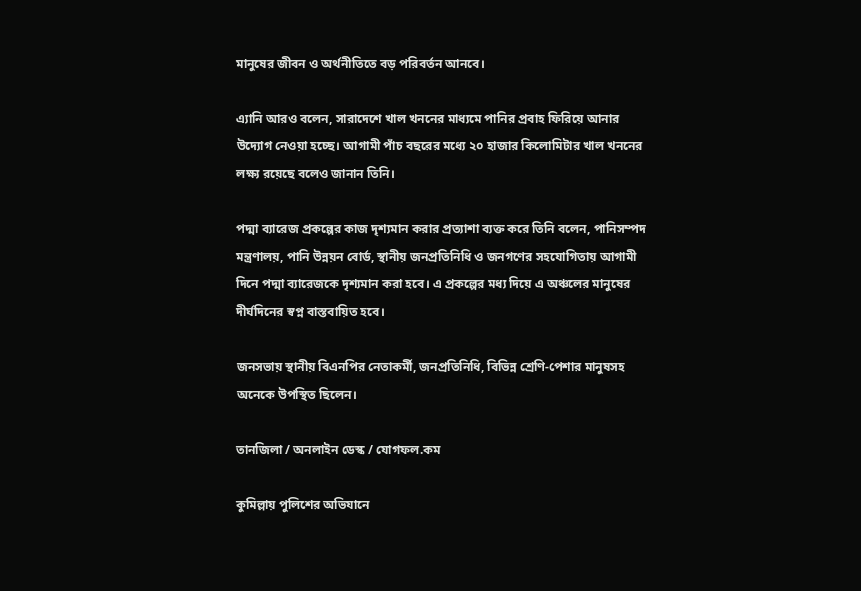মানুষের জীবন ও অর্থনীতিতে বড় পরিবর্তন আনবে।

এ্যানি আরও বলেন, সারাদেশে খাল খননের মাধ্যমে পানির প্রবাহ ফিরিয়ে আনার উদ্যোগ নেওয়া হচ্ছে। আগামী পাঁচ বছরের মধ্যে ২০ হাজার কিলোমিটার খাল খননের লক্ষ্য রয়েছে বলেও জানান তিনি।

পদ্মা ব্যারেজ প্রকল্পের কাজ দৃশ্যমান করার প্রত্যাশা ব্যক্ত করে তিনি বলেন, পানিসম্পদ মন্ত্রণালয়, পানি উন্নয়ন বোর্ড, স্থানীয় জনপ্রতিনিধি ও জনগণের সহযোগিতায় আগামী দিনে পদ্মা ব্যারেজকে দৃশ্যমান করা হবে। এ প্রকল্পের মধ্য দিয়ে এ অঞ্চলের মানুষের দীর্ঘদিনের স্বপ্ন বাস্তবায়িত হবে।

জনসভায় স্থানীয় বিএনপির নেতাকর্মী, জনপ্রতিনিধি, বিভিন্ন শ্রেণি-পেশার মানুষসহ অনেকে উপস্থিত ছিলেন।

তানজিলা / অনলাইন ডেস্ক / যোগফল.কম

কুমিল্লায় পুলিশের অভিযানে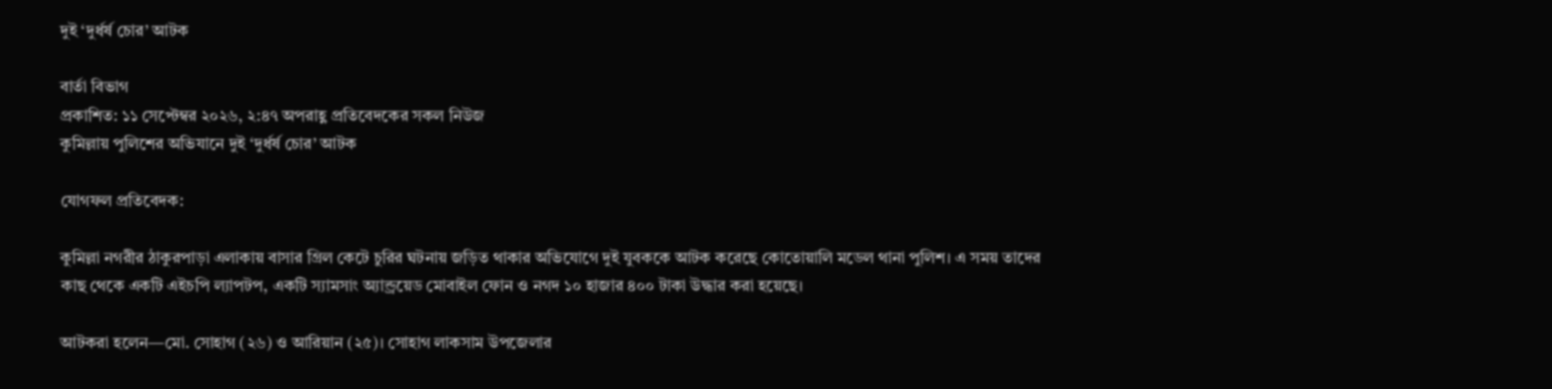দুই ‘দুর্ধর্ষ চোর’ আটক

বার্তা বিভাগ
প্রকাশিত: ১১ সেপ্টেম্বর ২০২৬, ২:৪৭ অপরাহ্ণ প্রতিবেদকের সকল নিউজ
কুমিল্লায় পুলিশের অভিযানে দুই ‘দুর্ধর্ষ চোর’ আটক

যোগফল প্রতিবেদক:

কুমিল্লা নগরীর ঠাকুরপাড়া এলাকায় বাসার গ্রিল কেটে চুরির ঘটনায় জড়িত থাকার অভিযোগে দুই যুবককে আটক করেছে কোতোয়ালি মডেল থানা পুলিশ। এ সময় তাদের কাছ থেকে একটি এইচপি ল্যাপটপ, একটি স্যামসাং অ্যান্ড্রয়েড মোবাইল ফোন ও নগদ ১০ হাজার ৪০০ টাকা উদ্ধার করা হয়েছে।

আটকরা হলেন—মো. সোহাগ (২৬) ও আরিয়ান (২৫)। সোহাগ লাকসাম উপজেলার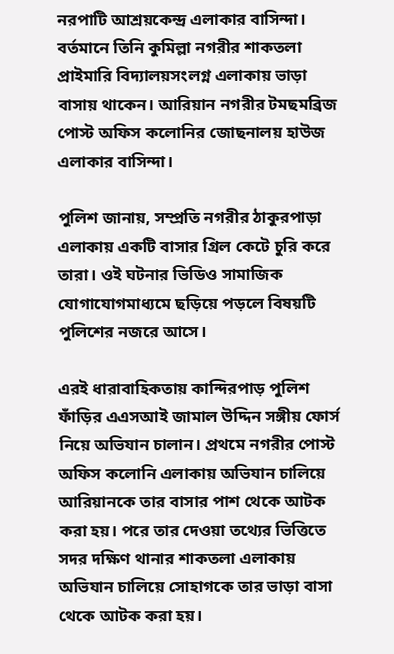নরপাটি আশ্রয়কেন্দ্র এলাকার বাসিন্দা। বর্তমানে তিনি কুমিল্লা নগরীর শাকতলা প্রাইমারি বিদ্যালয়সংলগ্ন এলাকায় ভাড়া বাসায় থাকেন। আরিয়ান নগরীর টমছমব্রিজ পোস্ট অফিস কলোনির জোছনালয় হাউজ এলাকার বাসিন্দা।

পুলিশ জানায়, সম্প্রতি নগরীর ঠাকুরপাড়া এলাকায় একটি বাসার গ্রিল কেটে চুরি করে তারা। ওই ঘটনার ভিডিও সামাজিক যোগাযোগমাধ্যমে ছড়িয়ে পড়লে বিষয়টি পুলিশের নজরে আসে।

এরই ধারাবাহিকতায় কান্দিরপাড় পুলিশ ফাঁড়ির এএসআই জামাল উদ্দিন সঙ্গীয় ফোর্স নিয়ে অভিযান চালান। প্রথমে নগরীর পোস্ট অফিস কলোনি এলাকায় অভিযান চালিয়ে আরিয়ানকে তার বাসার পাশ থেকে আটক করা হয়। পরে তার দেওয়া তথ্যের ভিত্তিতে সদর দক্ষিণ থানার শাকতলা এলাকায় অভিযান চালিয়ে সোহাগকে তার ভাড়া বাসা থেকে আটক করা হয়।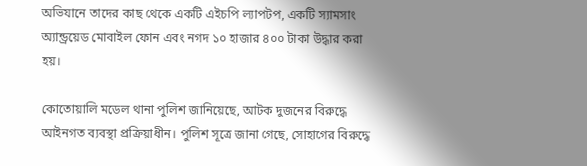অভিযানে তাদের কাছ থেকে একটি এইচপি ল্যাপটপ, একটি স্যামসাং অ্যান্ড্রয়েড মোবাইল ফোন এবং নগদ ১০ হাজার ৪০০ টাকা উদ্ধার করা হয়।

কোতোয়ালি মডেল থানা পুলিশ জানিয়েছে, আটক দুজনের বিরুদ্ধে আইনগত ব্যবস্থা প্রক্রিয়াধীন। পুলিশ সূত্রে জানা গেছে, সোহাগের বিরুদ্ধে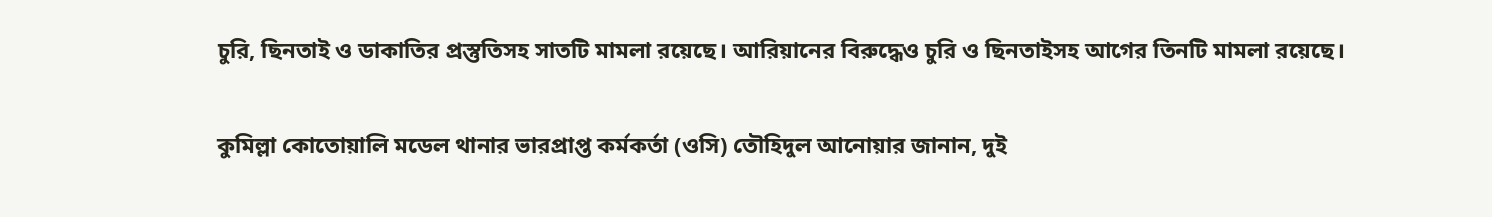চুরি, ছিনতাই ও ডাকাতির প্রস্তুতিসহ সাতটি মামলা রয়েছে। আরিয়ানের বিরুদ্ধেও চুরি ও ছিনতাইসহ আগের তিনটি মামলা রয়েছে।

কুমিল্লা কোতোয়ালি মডেল থানার ভারপ্রাপ্ত কর্মকর্তা (ওসি) তৌহিদুল আনোয়ার জানান, দুই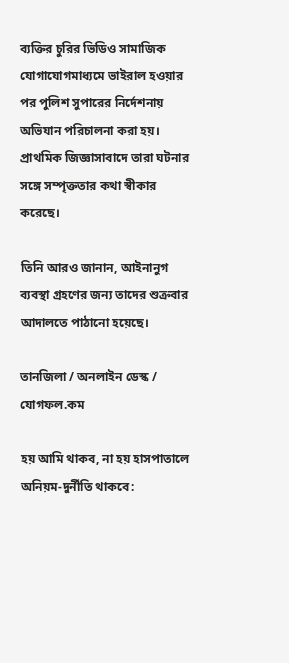ব্যক্তির চুরির ভিডিও সামাজিক যোগাযোগমাধ্যমে ভাইরাল হওয়ার পর পুলিশ সুপারের নির্দেশনায় অভিযান পরিচালনা করা হয়। প্রাথমিক জিজ্ঞাসাবাদে তারা ঘটনার সঙ্গে সম্পৃক্ততার কথা স্বীকার করেছে।

তিনি আরও জানান, আইনানুগ ব্যবস্থা গ্রহণের জন্য তাদের শুক্রবার আদালতে পাঠানো হয়েছে।

তানজিলা / অনলাইন ডেস্ক / যোগফল.কম

হয় আমি থাকব, না হয় হাসপাতালে অনিয়ম-দুর্নীতি থাকবে: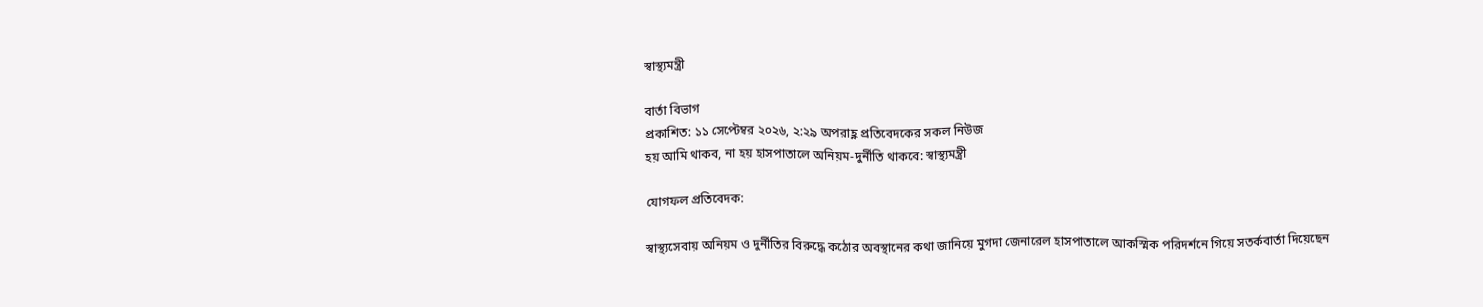স্বাস্থ্যমন্ত্রী

বার্তা বিভাগ
প্রকাশিত: ১১ সেপ্টেম্বর ২০২৬, ২:২৯ অপরাহ্ণ প্রতিবেদকের সকল নিউজ
হয় আমি থাকব, না হয় হাসপাতালে অনিয়ম-দুর্নীতি থাকবে: স্বাস্থ্যমন্ত্রী

যোগফল প্রতিবেদক:

স্বাস্থ্যসেবায় অনিয়ম ও দুর্নীতির বিরুদ্ধে কঠোর অবস্থানের কথা জানিয়ে মুগদা জেনারেল হাসপাতালে আকস্মিক পরিদর্শনে গিয়ে সতর্কবার্তা দিয়েছেন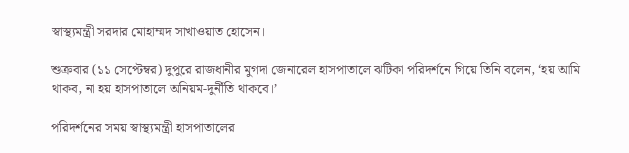স্বাস্থ্যমন্ত্রী সরদার মোহাম্মদ সাখাওয়াত হোসেন।

শুক্রবার (১১ সেপ্টেম্বর) দুপুরে রাজধানীর মুগদা জেনারেল হাসপাতালে ঝটিকা পরিদর্শনে গিয়ে তিনি বলেন, ‘হয় আমি থাকব, না হয় হাসপাতালে অনিয়ম-দুর্নীতি থাকবে।’

পরিদর্শনের সময় স্বাস্থ্যমন্ত্রী হাসপাতালের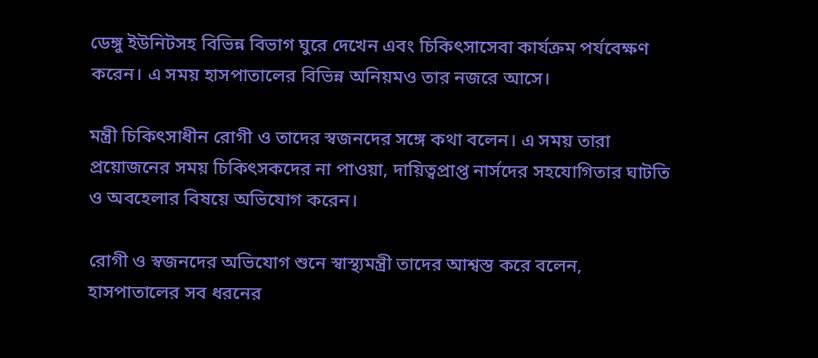ডেঙ্গু ইউনিটসহ বিভিন্ন বিভাগ ঘুরে দেখেন এবং চিকিৎসাসেবা কার্যক্রম পর্যবেক্ষণ করেন। এ সময় হাসপাতালের বিভিন্ন অনিয়মও তার নজরে আসে।

মন্ত্রী চিকিৎসাধীন রোগী ও তাদের স্বজনদের সঙ্গে কথা বলেন। এ সময় তারা প্রয়োজনের সময় চিকিৎসকদের না পাওয়া, দায়িত্বপ্রাপ্ত নার্সদের সহযোগিতার ঘাটতি ও অবহেলার বিষয়ে অভিযোগ করেন।

রোগী ও স্বজনদের অভিযোগ শুনে স্বাস্থ্যমন্ত্রী তাদের আশ্বস্ত করে বলেন, হাসপাতালের সব ধরনের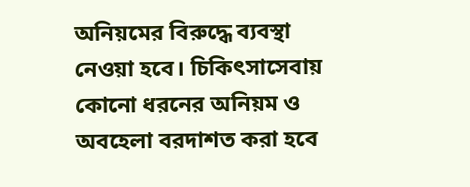অনিয়মের বিরুদ্ধে ব্যবস্থা নেওয়া হবে। চিকিৎসাসেবায় কোনো ধরনের অনিয়ম ও অবহেলা বরদাশত করা হবে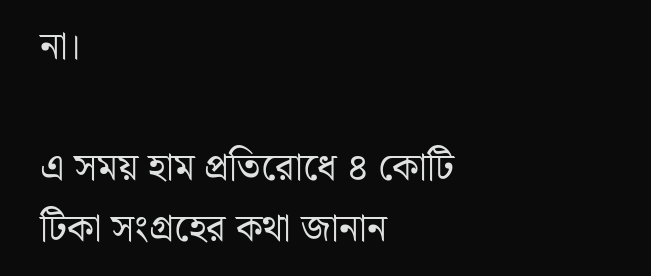না।

এ সময় হাম প্রতিরোধে ৪ কোটি টিকা সংগ্রহের কথা জানান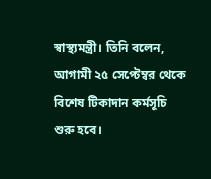স্বাস্থ্যমন্ত্রী। তিনি বলেন, আগামী ২৫ সেপ্টেম্বর থেকে বিশেষ টিকাদান কর্মসূচি শুরু হবে।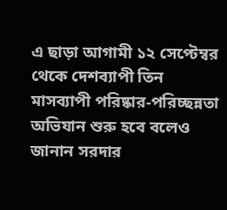এ ছাড়া আগামী ১২ সেপ্টেম্বর থেকে দেশব্যাপী তিন মাসব্যাপী পরিষ্কার-পরিচ্ছন্নতা অভিযান শুরু হবে বলেও জানান সরদার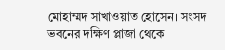মোহাম্মদ সাখাওয়াত হোসেন। সংসদ ভবনের দক্ষিণ প্লাজা থেকে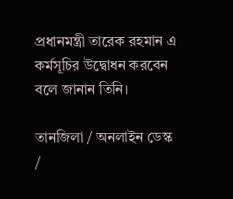প্রধানমন্ত্রী তারেক রহমান এ কর্মসূচির উদ্বোধন করবেন বলে জানান তিনি।

তানজিলা / অনলাইন ডেস্ক /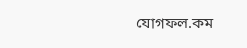যোগফল.কম